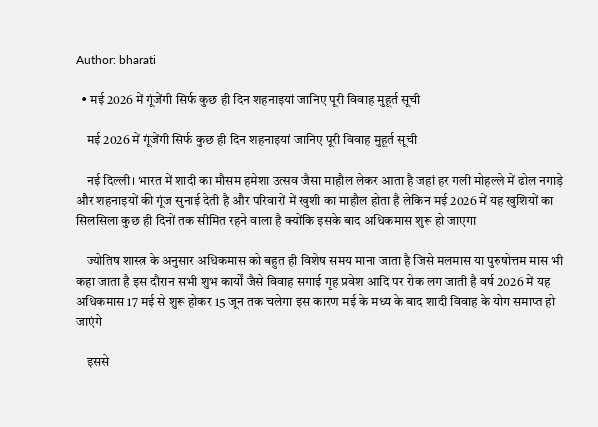Author: bharati

  • मई 2026 में गूंजेंगी सिर्फ कुछ ही दिन शहनाइयां जानिए पूरी विवाह मुहूर्त सूची

    मई 2026 में गूंजेंगी सिर्फ कुछ ही दिन शहनाइयां जानिए पूरी विवाह मुहूर्त सूची

    नई दिल्ली। भारत में शादी का मौसम हमेशा उत्सव जैसा माहौल लेकर आता है जहां हर गली मोहल्ले में ढोल नगाड़े और शहनाइयों की गूंज सुनाई देती है और परिवारों में खुशी का माहौल होता है लेकिन मई 2026 में यह खुशियों का सिलसिला कुछ ही दिनों तक सीमित रहने वाला है क्योंकि इसके बाद अधिकमास शुरू हो जाएगा

    ज्योतिष शास्त्र के अनुसार अधिकमास को बहुत ही विशेष समय माना जाता है जिसे मलमास या पुरुषोत्तम मास भी कहा जाता है इस दौरान सभी शुभ कार्यों जैसे विवाह सगाई गृह प्रवेश आदि पर रोक लग जाती है वर्ष 2026 में यह अधिकमास 17 मई से शुरू होकर 15 जून तक चलेगा इस कारण मई के मध्य के बाद शादी विवाह के योग समाप्त हो जाएंगे

    इससे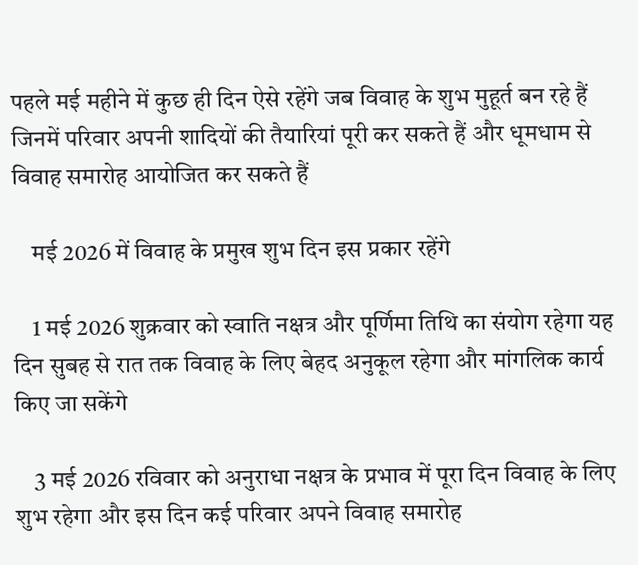पहले मई महीने में कुछ ही दिन ऐसे रहेंगे जब विवाह के शुभ मुहूर्त बन रहे हैं जिनमें परिवार अपनी शादियों की तैयारियां पूरी कर सकते हैं और धूमधाम से विवाह समारोह आयोजित कर सकते हैं

    मई 2026 में विवाह के प्रमुख शुभ दिन इस प्रकार रहेंगे

    1 मई 2026 शुक्रवार को स्वाति नक्षत्र और पूर्णिमा तिथि का संयोग रहेगा यह दिन सुबह से रात तक विवाह के लिए बेहद अनुकूल रहेगा और मांगलिक कार्य किए जा सकेंगे

    3 मई 2026 रविवार को अनुराधा नक्षत्र के प्रभाव में पूरा दिन विवाह के लिए शुभ रहेगा और इस दिन कई परिवार अपने विवाह समारोह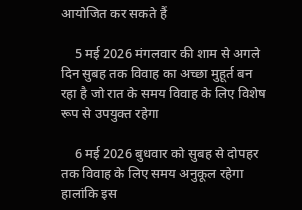आयोजित कर सकते हैं

    5 मई 2026 मंगलवार की शाम से अगले दिन सुबह तक विवाह का अच्छा मुहूर्त बन रहा है जो रात के समय विवाह के लिए विशेष रूप से उपयुक्त रहेगा

    6 मई 2026 बुधवार को सुबह से दोपहर तक विवाह के लिए समय अनुकूल रहेगा हालांकि इस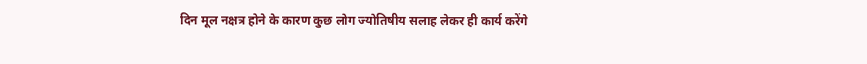दिन मूल नक्षत्र होने के कारण कुछ लोग ज्योतिषीय सलाह लेकर ही कार्य करेंगे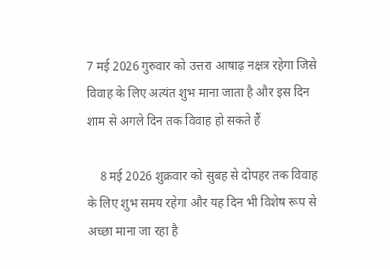7 मई 2026 गुरुवार को उत्तरा आषाढ़ नक्षत्र रहेगा जिसे विवाह के लिए अत्यंत शुभ माना जाता है और इस दिन शाम से अगले दिन तक विवाह हो सकते हैं

    8 मई 2026 शुक्रवार को सुबह से दोपहर तक विवाह के लिए शुभ समय रहेगा और यह दिन भी विशेष रूप से अच्छा माना जा रहा है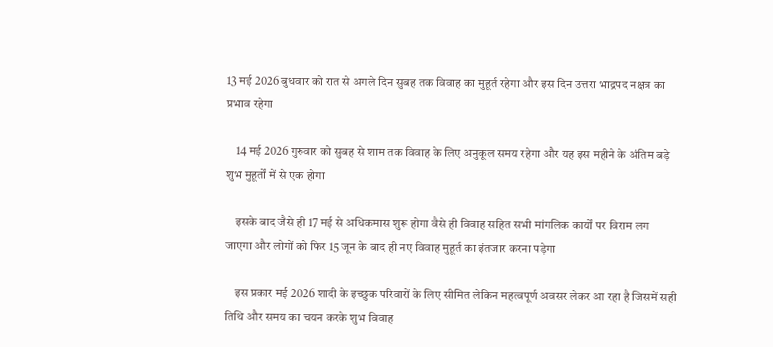13 मई 2026 बुधवार को रात से अगले दिन सुबह तक विवाह का मुहूर्त रहेगा और इस दिन उत्तरा भाद्रपद नक्षत्र का प्रभाव रहेगा

    14 मई 2026 गुरुवार को सुबह से शाम तक विवाह के लिए अनुकूल समय रहेगा और यह इस महीने के अंतिम बड़े शुभ मुहूर्तों में से एक होगा

    इसके बाद जैसे ही 17 मई से अधिकमास शुरू होगा वैसे ही विवाह सहित सभी मांगलिक कार्यों पर विराम लग जाएगा और लोगों को फिर 15 जून के बाद ही नए विवाह मुहूर्त का इंतजार करना पड़ेगा

    इस प्रकार मई 2026 शादी के इच्छुक परिवारों के लिए सीमित लेकिन महत्वपूर्ण अवसर लेकर आ रहा है जिसमें सही तिथि और समय का चयन करके शुभ विवाह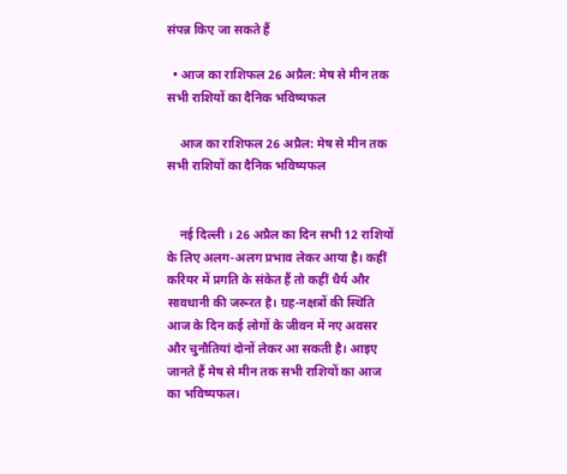संपन्न किए जा सकते हैं

  • आज का राशिफल 26 अप्रैल: मेष से मीन तक सभी राशियों का दैनिक भविष्यफल

    आज का राशिफल 26 अप्रैल: मेष से मीन तक सभी राशियों का दैनिक भविष्यफल


    नई दिल्ली । 26 अप्रैल का दिन सभी 12 राशियों के लिए अलग-अलग प्रभाव लेकर आया है। कहीं करियर में प्रगति के संकेत हैं तो कहीं धैर्य और सावधानी की जरूरत है। ग्रह-नक्षत्रों की स्थिति आज के दिन कई लोगों के जीवन में नए अवसर और चुनौतियां दोनों लेकर आ सकती है। आइए जानते हैं मेष से मीन तक सभी राशियों का आज का भविष्यफल।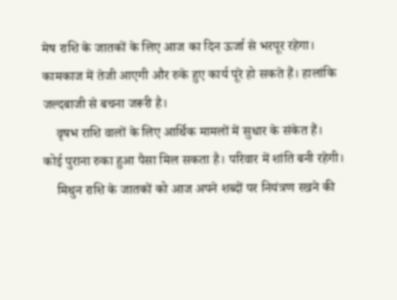मेष राशि के जातकों के लिए आज का दिन ऊर्जा से भरपूर रहेगा। कामकाज में तेजी आएगी और रुके हुए कार्य पूरे हो सकते हैं। हालांकि जल्दबाजी से बचना जरूरी है।
    वृषभ राशि वालों के लिए आर्थिक मामलों में सुधार के संकेत हैं। कोई पुराना रुका हुआ पैसा मिल सकता है। परिवार में शांति बनी रहेगी।
    मिथुन राशि के जातकों को आज अपने शब्दों पर नियंत्रण रखने की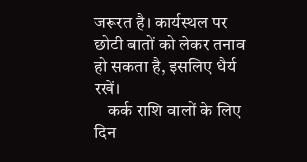जरूरत है। कार्यस्थल पर छोटी बातों को लेकर तनाव हो सकता है, इसलिए धैर्य रखें।
    कर्क राशि वालों के लिए दिन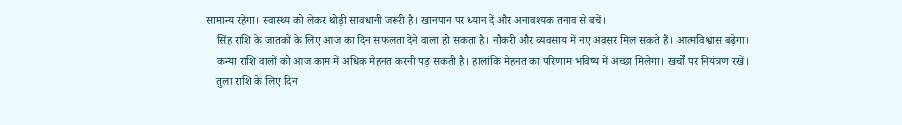सामान्य रहेगा। स्वास्थ्य को लेकर थोड़ी सावधानी जरूरी है। खानपान पर ध्यान दें और अनावश्यक तनाव से बचें।
    सिंह राशि के जातकों के लिए आज का दिन सफलता देने वाला हो सकता है। नौकरी और व्यवसाय में नए अवसर मिल सकते हैं। आत्मविश्वास बढ़ेगा।
    कन्या राशि वालों को आज काम में अधिक मेहनत करनी पड़ सकती है। हालांकि मेहनत का परिणाम भविष्य में अच्छा मिलेगा। खर्चों पर नियंत्रण रखें।
    तुला राशि के लिए दिन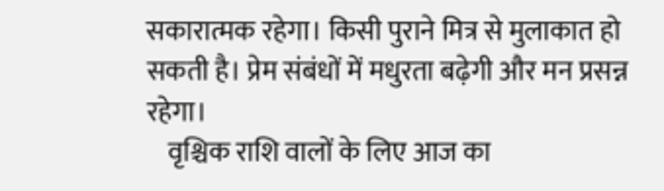सकारात्मक रहेगा। किसी पुराने मित्र से मुलाकात हो सकती है। प्रेम संबंधों में मधुरता बढ़ेगी और मन प्रसन्न रहेगा।
    वृश्चिक राशि वालों के लिए आज का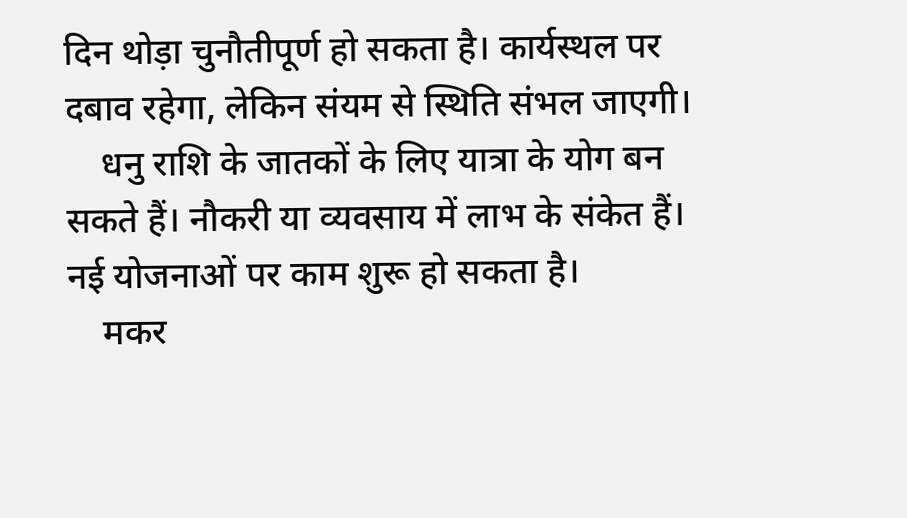दिन थोड़ा चुनौतीपूर्ण हो सकता है। कार्यस्थल पर दबाव रहेगा, लेकिन संयम से स्थिति संभल जाएगी।
    धनु राशि के जातकों के लिए यात्रा के योग बन सकते हैं। नौकरी या व्यवसाय में लाभ के संकेत हैं। नई योजनाओं पर काम शुरू हो सकता है।
    मकर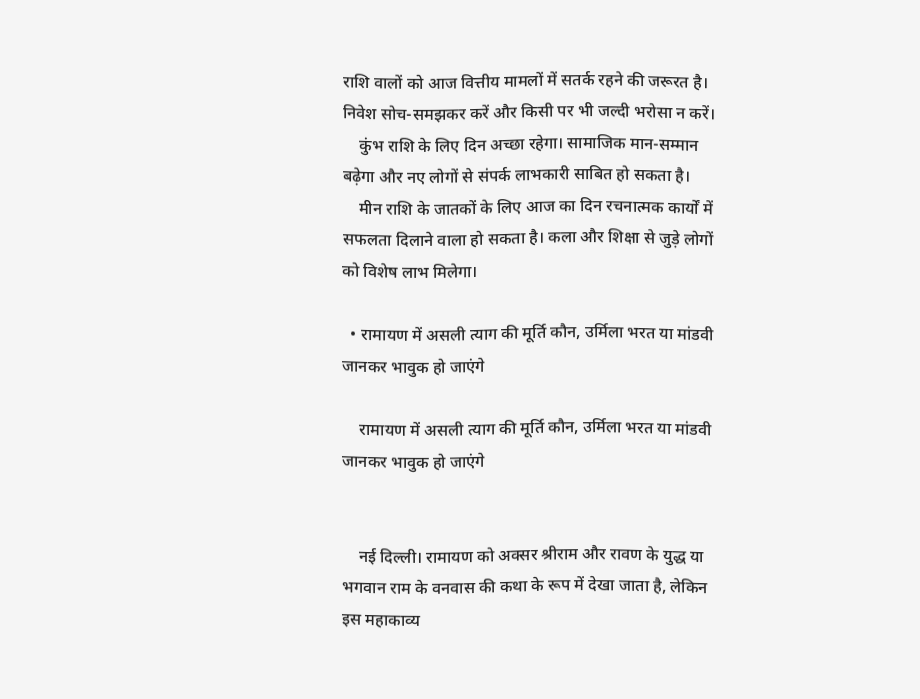राशि वालों को आज वित्तीय मामलों में सतर्क रहने की जरूरत है। निवेश सोच-समझकर करें और किसी पर भी जल्दी भरोसा न करें।
    कुंभ राशि के लिए दिन अच्छा रहेगा। सामाजिक मान-सम्मान बढ़ेगा और नए लोगों से संपर्क लाभकारी साबित हो सकता है।
    मीन राशि के जातकों के लिए आज का दिन रचनात्मक कार्यों में सफलता दिलाने वाला हो सकता है। कला और शिक्षा से जुड़े लोगों को विशेष लाभ मिलेगा।

  • रामायण में असली त्याग की मूर्ति कौन, उर्मिला भरत या मांडवी जानकर भावुक हो जाएंगे

    रामायण में असली त्याग की मूर्ति कौन, उर्मिला भरत या मांडवी जानकर भावुक हो जाएंगे


    नई दिल्ली। रामायण को अक्सर श्रीराम और रावण के युद्ध या भगवान राम के वनवास की कथा के रूप में देखा जाता है, लेकिन इस महाकाव्य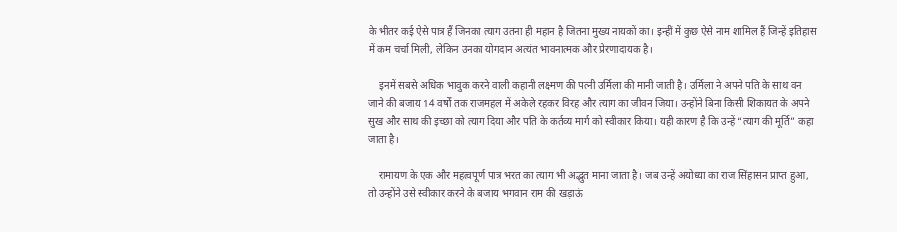के भीतर कई ऐसे पात्र हैं जिनका त्याग उतना ही महान है जितना मुख्य नायकों का। इन्हीं में कुछ ऐसे नाम शामिल हैं जिन्हें इतिहास में कम चर्चा मिली, लेकिन उनका योगदान अत्यंत भावनात्मक और प्रेरणादायक है।

    इनमें सबसे अधिक भावुक करने वाली कहानी लक्ष्मण की पत्नी उर्मिला की मानी जाती है। उर्मिला ने अपने पति के साथ वन जाने की बजाय 14 वर्षों तक राजमहल में अकेले रहकर विरह और त्याग का जीवन जिया। उन्होंने बिना किसी शिकायत के अपने सुख और साथ की इच्छा को त्याग दिया और पति के कर्तव्य मार्ग को स्वीकार किया। यही कारण है कि उन्हें “त्याग की मूर्ति” कहा जाता है।

    रामायण के एक और महत्वपूर्ण पात्र भरत का त्याग भी अद्भुत माना जाता है। जब उन्हें अयोध्या का राज सिंहासन प्राप्त हुआ, तो उन्होंने उसे स्वीकार करने के बजाय भगवान राम की खड़ाऊं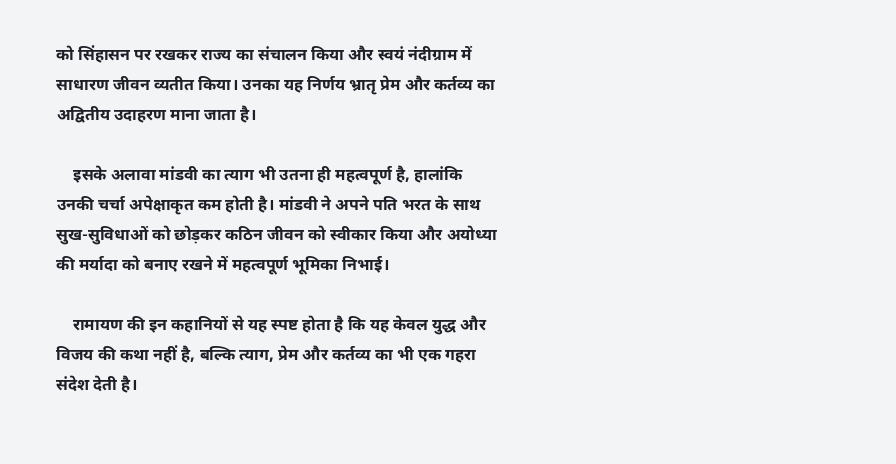को सिंहासन पर रखकर राज्य का संचालन किया और स्वयं नंदीग्राम में साधारण जीवन व्यतीत किया। उनका यह निर्णय भ्रातृ प्रेम और कर्तव्य का अद्वितीय उदाहरण माना जाता है।

    इसके अलावा मांडवी का त्याग भी उतना ही महत्वपूर्ण है, हालांकि उनकी चर्चा अपेक्षाकृत कम होती है। मांडवी ने अपने पति भरत के साथ सुख-सुविधाओं को छोड़कर कठिन जीवन को स्वीकार किया और अयोध्या की मर्यादा को बनाए रखने में महत्वपूर्ण भूमिका निभाई।

    रामायण की इन कहानियों से यह स्पष्ट होता है कि यह केवल युद्ध और विजय की कथा नहीं है, बल्कि त्याग, प्रेम और कर्तव्य का भी एक गहरा संदेश देती है।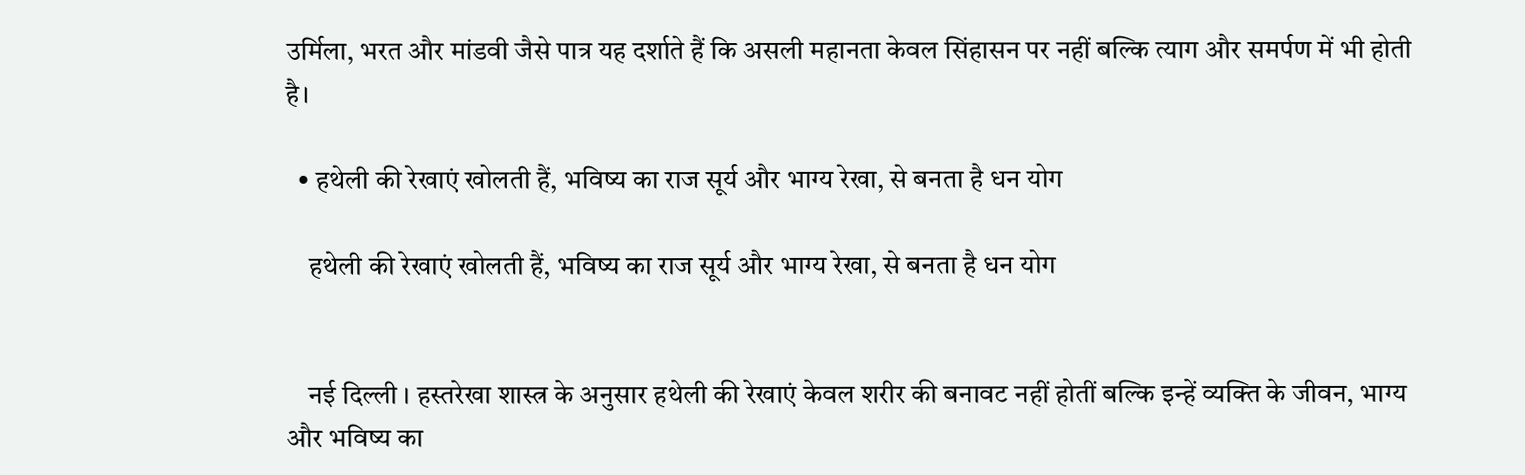उर्मिला, भरत और मांडवी जैसे पात्र यह दर्शाते हैं कि असली महानता केवल सिंहासन पर नहीं बल्कि त्याग और समर्पण में भी होती है।

  • हथेली की रेखाएं खोलती हैं, भविष्य का राज सूर्य और भाग्य रेखा, से बनता है धन योग

    हथेली की रेखाएं खोलती हैं, भविष्य का राज सूर्य और भाग्य रेखा, से बनता है धन योग


    नई दिल्ली । हस्तरेखा शास्त्र के अनुसार हथेली की रेखाएं केवल शरीर की बनावट नहीं होतीं बल्कि इन्हें व्यक्ति के जीवन, भाग्य और भविष्य का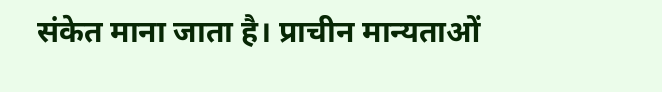संकेत माना जाता है। प्राचीन मान्यताओं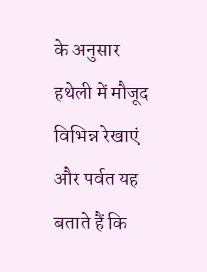के अनुसार हथेली में मौजूद विभिन्न रेखाएं और पर्वत यह बताते हैं कि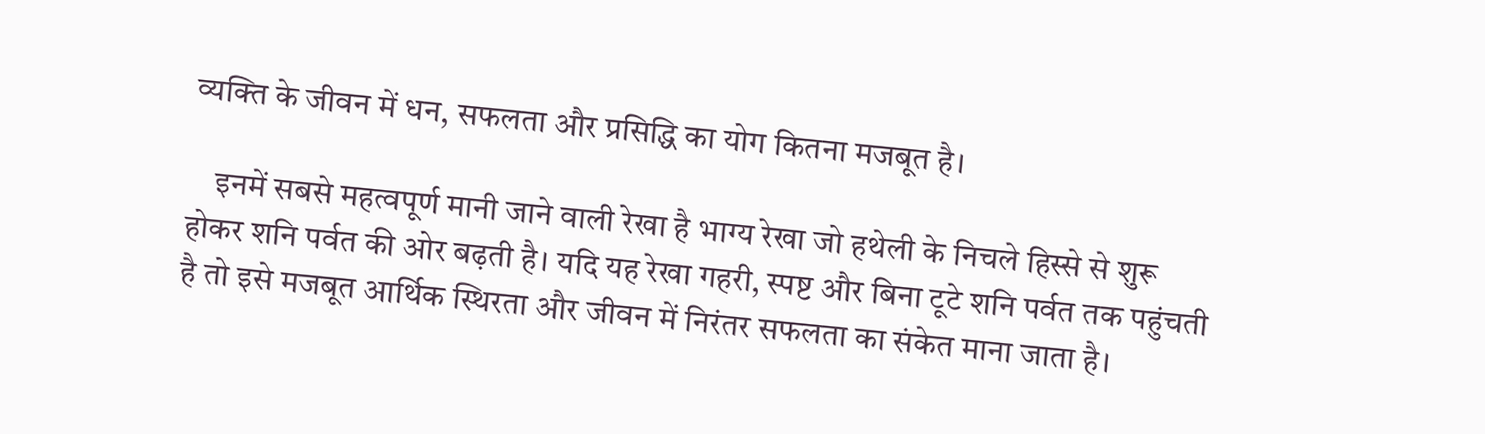व्यक्ति के जीवन में धन, सफलता और प्रसिद्धि का योग कितना मजबूत है।

    इनमें सबसे महत्वपूर्ण मानी जाने वाली रेखा है भाग्य रेखा जो हथेली के निचले हिस्से से शुरू होकर शनि पर्वत की ओर बढ़ती है। यदि यह रेखा गहरी, स्पष्ट और बिना टूटे शनि पर्वत तक पहुंचती है तो इसे मजबूत आर्थिक स्थिरता और जीवन में निरंतर सफलता का संकेत माना जाता है।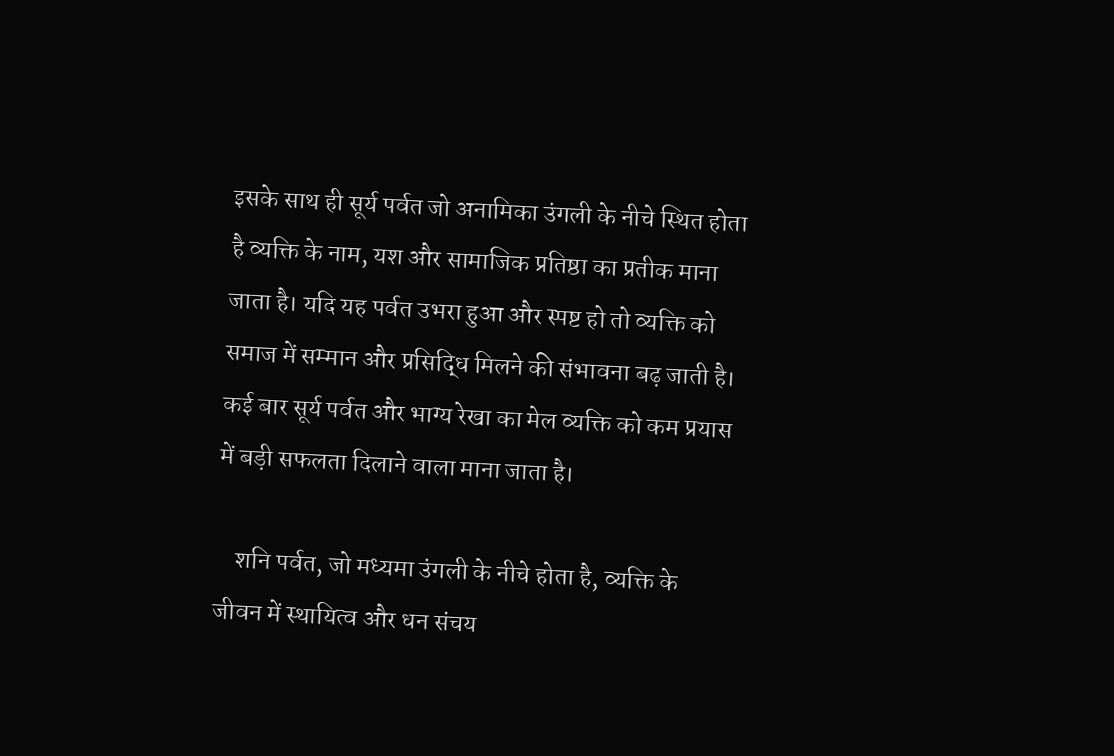इसके साथ ही सूर्य पर्वत जो अनामिका उंगली के नीचे स्थित होता है व्यक्ति के नाम, यश और सामाजिक प्रतिष्ठा का प्रतीक माना जाता है। यदि यह पर्वत उभरा हुआ और स्पष्ट हो तो व्यक्ति को समाज में सम्मान और प्रसिद्धि मिलने की संभावना बढ़ जाती है। कई बार सूर्य पर्वत और भाग्य रेखा का मेल व्यक्ति को कम प्रयास में बड़ी सफलता दिलाने वाला माना जाता है।

    शनि पर्वत, जो मध्यमा उंगली के नीचे होता है, व्यक्ति के जीवन में स्थायित्व और धन संचय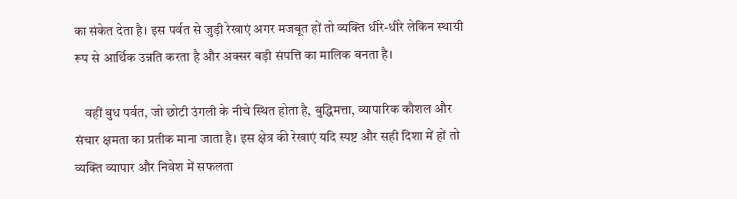का संकेत देता है। इस पर्वत से जुड़ी रेखाएं अगर मजबूत हों तो व्यक्ति धीरे-धीरे लेकिन स्थायी रूप से आर्थिक उन्नति करता है और अक्सर बड़ी संपत्ति का मालिक बनता है।

    वहीं बुध पर्वत, जो छोटी उंगली के नीचे स्थित होता है, बुद्धिमत्ता, व्यापारिक कौशल और संचार क्षमता का प्रतीक माना जाता है। इस क्षेत्र की रेखाएं यदि स्पष्ट और सही दिशा में हों तो व्यक्ति व्यापार और निवेश में सफलता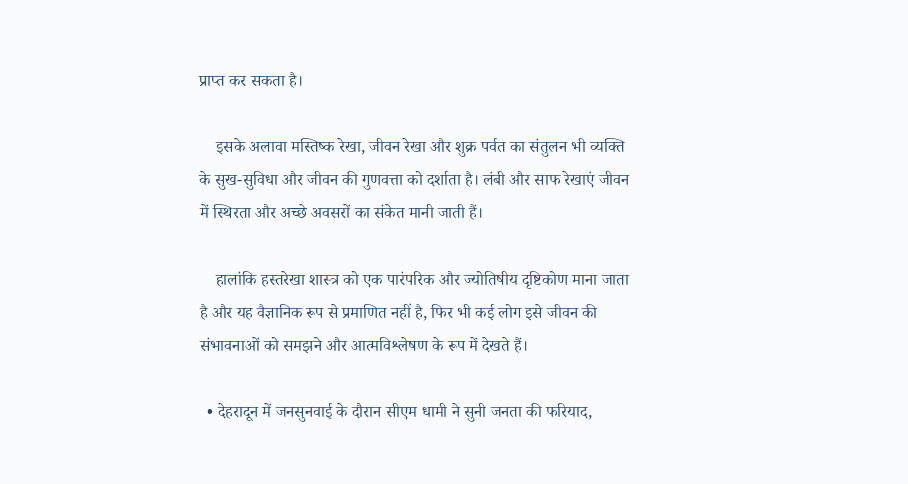प्राप्त कर सकता है।

    इसके अलावा मस्तिष्क रेखा, जीवन रेखा और शुक्र पर्वत का संतुलन भी व्यक्ति के सुख-सुविधा और जीवन की गुणवत्ता को दर्शाता है। लंबी और साफ रेखाएं जीवन में स्थिरता और अच्छे अवसरों का संकेत मानी जाती हैं।

    हालांकि हस्तरेखा शास्त्र को एक पारंपरिक और ज्योतिषीय दृष्टिकोण माना जाता है और यह वैज्ञानिक रूप से प्रमाणित नहीं है, फिर भी कई लोग इसे जीवन की संभावनाओं को समझने और आत्मविश्लेषण के रूप में देखते हैं।

  • देहरादून में जनसुनवाई के दौरान सीएम धामी ने सुनी जनता की फरियाद,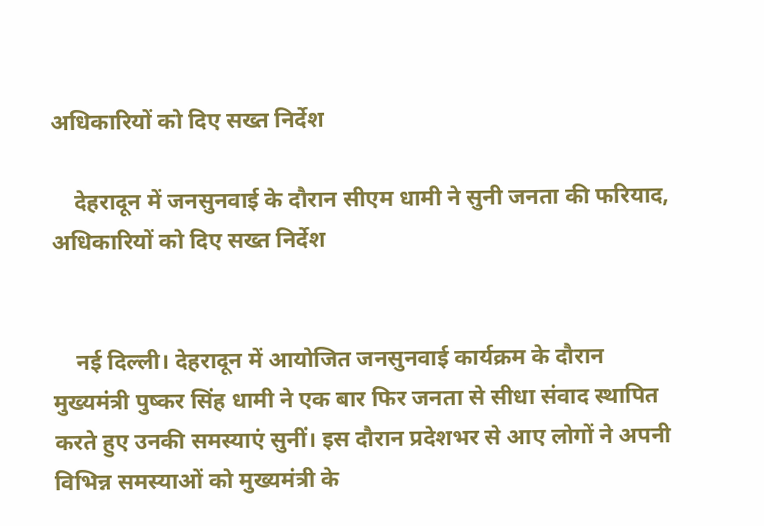अधिकारियों को दिए सख्त निर्देश

    देहरादून में जनसुनवाई के दौरान सीएम धामी ने सुनी जनता की फरियाद, अधिकारियों को दिए सख्त निर्देश


    नई दिल्ली। देहरादून में आयोजित जनसुनवाई कार्यक्रम के दौरान मुख्यमंत्री पुष्कर सिंह धामी ने एक बार फिर जनता से सीधा संवाद स्थापित करते हुए उनकी समस्याएं सुनीं। इस दौरान प्रदेशभर से आए लोगों ने अपनी विभिन्न समस्याओं को मुख्यमंत्री के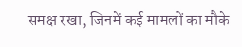समक्ष रखा, जिनमें कई मामलों का मौके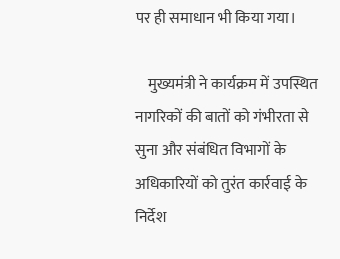पर ही समाधान भी किया गया।

    मुख्यमंत्री ने कार्यक्रम में उपस्थित नागरिकों की बातों को गंभीरता से सुना और संबंधित विभागों के अधिकारियों को तुरंत कार्रवाई के निर्देश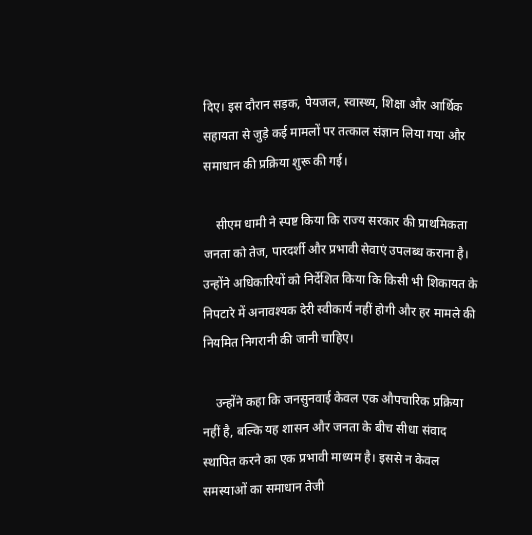दिए। इस दौरान सड़क, पेयजल, स्वास्थ्य, शिक्षा और आर्थिक सहायता से जुड़े कई मामलों पर तत्काल संज्ञान लिया गया और समाधान की प्रक्रिया शुरू की गई।

    सीएम धामी ने स्पष्ट किया कि राज्य सरकार की प्राथमिकता जनता को तेज, पारदर्शी और प्रभावी सेवाएं उपलब्ध कराना है। उन्होंने अधिकारियों को निर्देशित किया कि किसी भी शिकायत के निपटारे में अनावश्यक देरी स्वीकार्य नहीं होगी और हर मामले की नियमित निगरानी की जानी चाहिए।

    उन्होंने कहा कि जनसुनवाई केवल एक औपचारिक प्रक्रिया नहीं है, बल्कि यह शासन और जनता के बीच सीधा संवाद स्थापित करने का एक प्रभावी माध्यम है। इससे न केवल समस्याओं का समाधान तेजी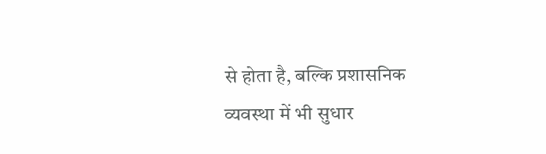से होता है, बल्कि प्रशासनिक व्यवस्था में भी सुधार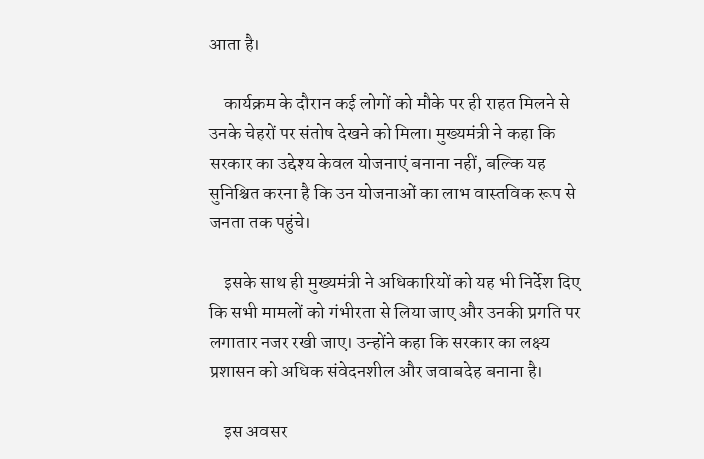आता है।

    कार्यक्रम के दौरान कई लोगों को मौके पर ही राहत मिलने से उनके चेहरों पर संतोष देखने को मिला। मुख्यमंत्री ने कहा कि सरकार का उद्देश्य केवल योजनाएं बनाना नहीं, बल्कि यह सुनिश्चित करना है कि उन योजनाओं का लाभ वास्तविक रूप से जनता तक पहुंचे।

    इसके साथ ही मुख्यमंत्री ने अधिकारियों को यह भी निर्देश दिए कि सभी मामलों को गंभीरता से लिया जाए और उनकी प्रगति पर लगातार नजर रखी जाए। उन्होंने कहा कि सरकार का लक्ष्य प्रशासन को अधिक संवेदनशील और जवाबदेह बनाना है।

    इस अवसर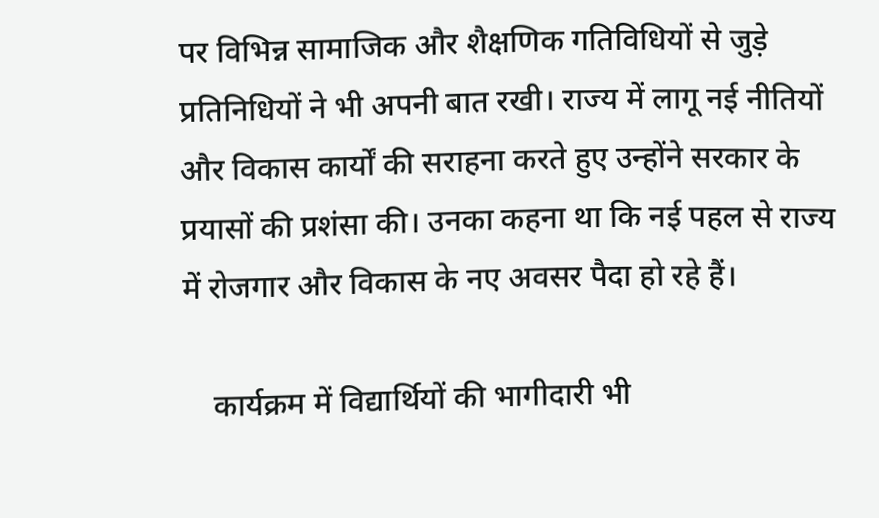पर विभिन्न सामाजिक और शैक्षणिक गतिविधियों से जुड़े प्रतिनिधियों ने भी अपनी बात रखी। राज्य में लागू नई नीतियों और विकास कार्यों की सराहना करते हुए उन्होंने सरकार के प्रयासों की प्रशंसा की। उनका कहना था कि नई पहल से राज्य में रोजगार और विकास के नए अवसर पैदा हो रहे हैं।

    कार्यक्रम में विद्यार्थियों की भागीदारी भी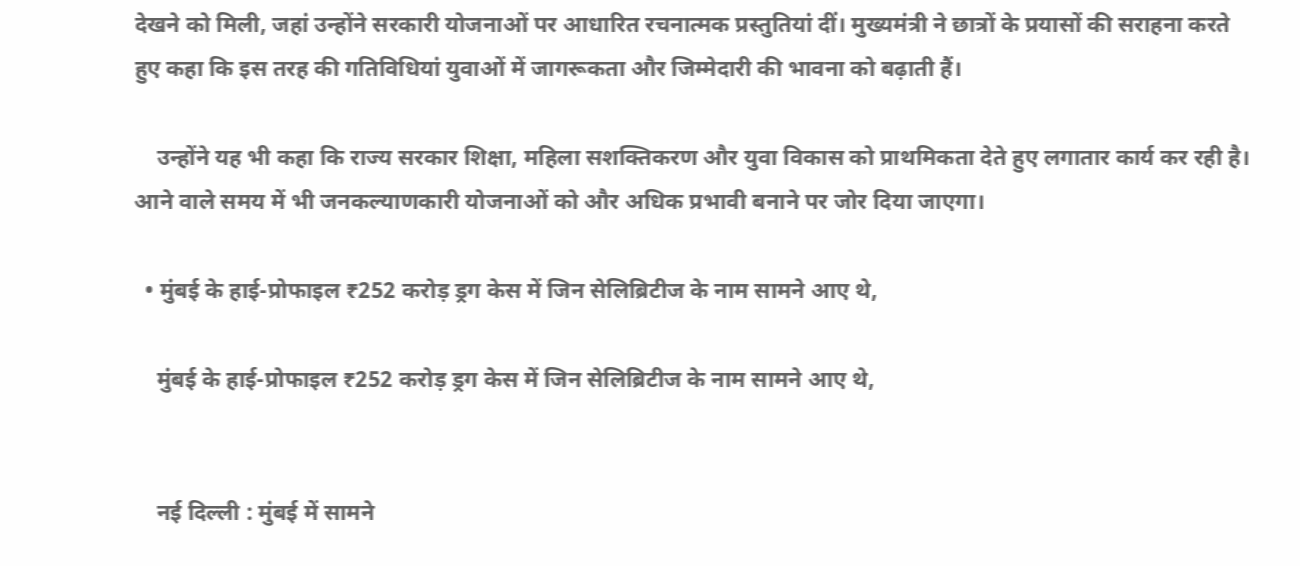देखने को मिली, जहां उन्होंने सरकारी योजनाओं पर आधारित रचनात्मक प्रस्तुतियां दीं। मुख्यमंत्री ने छात्रों के प्रयासों की सराहना करते हुए कहा कि इस तरह की गतिविधियां युवाओं में जागरूकता और जिम्मेदारी की भावना को बढ़ाती हैं।

    उन्होंने यह भी कहा कि राज्य सरकार शिक्षा, महिला सशक्तिकरण और युवा विकास को प्राथमिकता देते हुए लगातार कार्य कर रही है। आने वाले समय में भी जनकल्याणकारी योजनाओं को और अधिक प्रभावी बनाने पर जोर दिया जाएगा।

  • मुंबई के हाई-प्रोफाइल ₹252 करोड़ ड्रग केस में जिन सेलिब्रिटीज के नाम सामने आए थे,

    मुंबई के हाई-प्रोफाइल ₹252 करोड़ ड्रग केस में जिन सेलिब्रिटीज के नाम सामने आए थे,


    नई दिल्ली : मुंबई में सामने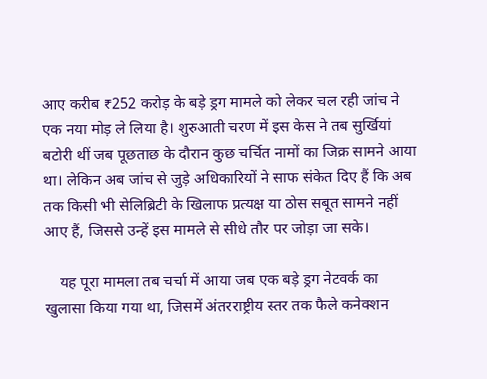आए करीब ₹252 करोड़ के बड़े ड्रग मामले को लेकर चल रही जांच ने एक नया मोड़ ले लिया है। शुरुआती चरण में इस केस ने तब सुर्खियां बटोरी थीं जब पूछताछ के दौरान कुछ चर्चित नामों का जिक्र सामने आया था। लेकिन अब जांच से जुड़े अधिकारियों ने साफ संकेत दिए हैं कि अब तक किसी भी सेलिब्रिटी के खिलाफ प्रत्यक्ष या ठोस सबूत सामने नहीं आए हैं, जिससे उन्हें इस मामले से सीधे तौर पर जोड़ा जा सके।

    यह पूरा मामला तब चर्चा में आया जब एक बड़े ड्रग नेटवर्क का खुलासा किया गया था, जिसमें अंतरराष्ट्रीय स्तर तक फैले कनेक्शन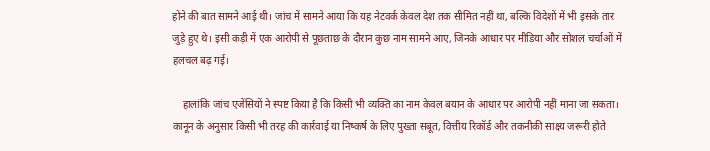होने की बात सामने आई थी। जांच में सामने आया कि यह नेटवर्क केवल देश तक सीमित नहीं था, बल्कि विदेशों में भी इसके तार जुड़े हुए थे। इसी कड़ी में एक आरोपी से पूछताछ के दौरान कुछ नाम सामने आए, जिनके आधार पर मीडिया और सोशल चर्चाओं में हलचल बढ़ गई।

    हालांकि जांच एजेंसियों ने स्पष्ट किया है कि किसी भी व्यक्ति का नाम केवल बयान के आधार पर आरोपी नहीं माना जा सकता। कानून के अनुसार किसी भी तरह की कार्रवाई या निष्कर्ष के लिए पुख्ता सबूत, वित्तीय रिकॉर्ड और तकनीकी साक्ष्य जरूरी होते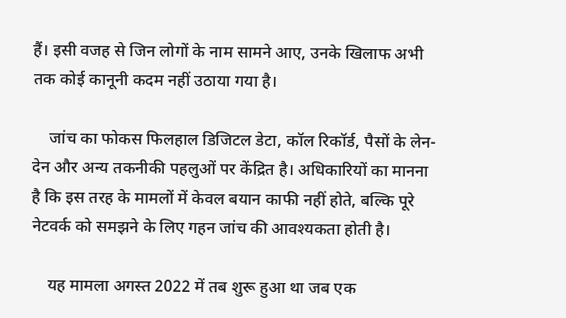हैं। इसी वजह से जिन लोगों के नाम सामने आए, उनके खिलाफ अभी तक कोई कानूनी कदम नहीं उठाया गया है।

    जांच का फोकस फिलहाल डिजिटल डेटा, कॉल रिकॉर्ड, पैसों के लेन-देन और अन्य तकनीकी पहलुओं पर केंद्रित है। अधिकारियों का मानना है कि इस तरह के मामलों में केवल बयान काफी नहीं होते, बल्कि पूरे नेटवर्क को समझने के लिए गहन जांच की आवश्यकता होती है।

    यह मामला अगस्त 2022 में तब शुरू हुआ था जब एक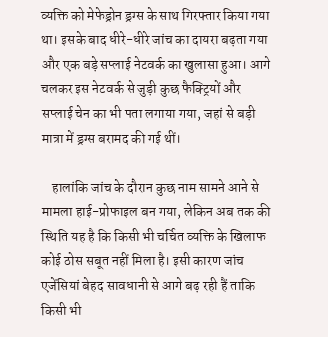व्यक्ति को मेफेड्रोन ड्रग्स के साथ गिरफ्तार किया गया था। इसके बाद धीरे-धीरे जांच का दायरा बढ़ता गया और एक बड़े सप्लाई नेटवर्क का खुलासा हुआ। आगे चलकर इस नेटवर्क से जुड़ी कुछ फैक्ट्रियों और सप्लाई चेन का भी पता लगाया गया, जहां से बड़ी मात्रा में ड्रग्स बरामद की गई थीं।

    हालांकि जांच के दौरान कुछ नाम सामने आने से मामला हाई-प्रोफाइल बन गया, लेकिन अब तक की स्थिति यह है कि किसी भी चर्चित व्यक्ति के खिलाफ कोई ठोस सबूत नहीं मिला है। इसी कारण जांच एजेंसियां बेहद सावधानी से आगे बढ़ रही हैं ताकि किसी भी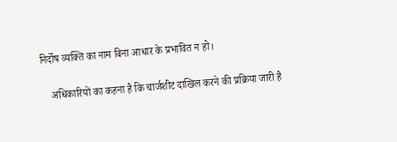निर्दोष व्यक्ति का नाम बिना आधार के प्रभावित न हो।

    अधिकारियों का कहना है कि चार्जशीट दाखिल करने की प्रक्रिया जारी है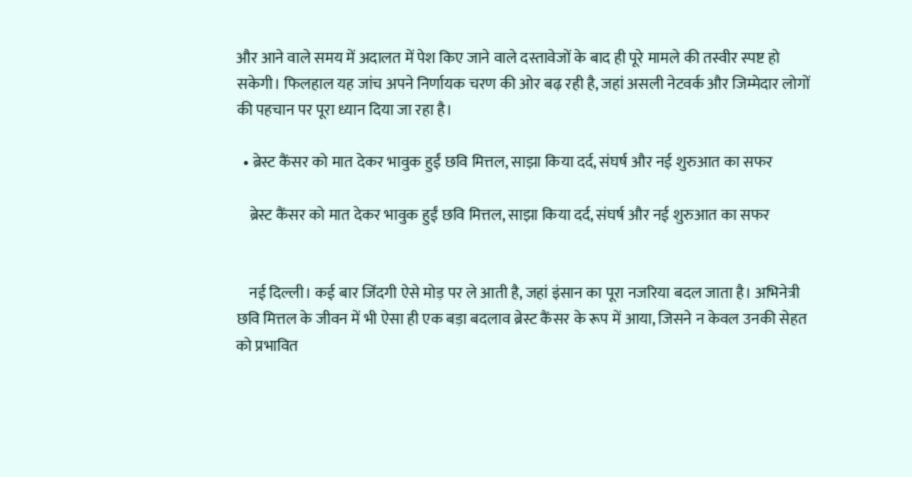और आने वाले समय में अदालत में पेश किए जाने वाले दस्तावेजों के बाद ही पूरे मामले की तस्वीर स्पष्ट हो सकेगी। फिलहाल यह जांच अपने निर्णायक चरण की ओर बढ़ रही है, जहां असली नेटवर्क और जिम्मेदार लोगों की पहचान पर पूरा ध्यान दिया जा रहा है।

  • ब्रेस्ट कैंसर को मात देकर भावुक हुईं छवि मित्तल, साझा किया दर्द, संघर्ष और नई शुरुआत का सफर

    ब्रेस्ट कैंसर को मात देकर भावुक हुईं छवि मित्तल, साझा किया दर्द, संघर्ष और नई शुरुआत का सफर


    नई दिल्ली। कई बार जिंदगी ऐसे मोड़ पर ले आती है, जहां इंसान का पूरा नजरिया बदल जाता है। अभिनेत्री छवि मित्तल के जीवन में भी ऐसा ही एक बड़ा बदलाव ब्रेस्ट कैंसर के रूप में आया, जिसने न केवल उनकी सेहत को प्रभावित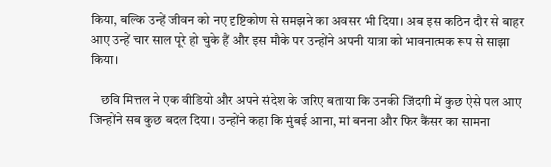किया, बल्कि उन्हें जीवन को नए दृष्टिकोण से समझने का अवसर भी दिया। अब इस कठिन दौर से बाहर आए उन्हें चार साल पूरे हो चुके हैं और इस मौके पर उन्होंने अपनी यात्रा को भावनात्मक रूप से साझा किया।

    छवि मित्तल ने एक वीडियो और अपने संदेश के जरिए बताया कि उनकी जिंदगी में कुछ ऐसे पल आए जिन्होंने सब कुछ बदल दिया। उन्होंने कहा कि मुंबई आना, मां बनना और फिर कैंसर का सामना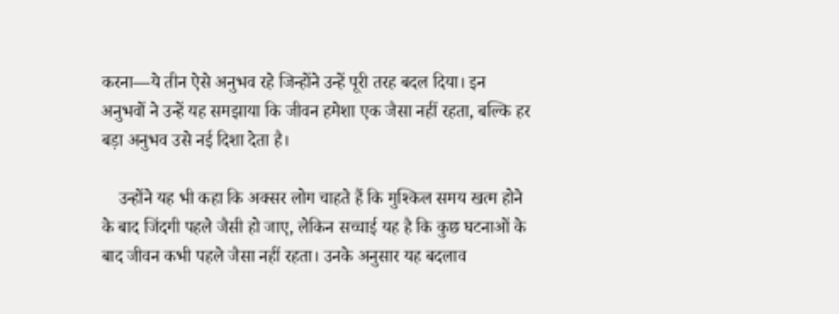करना—ये तीन ऐसे अनुभव रहे जिन्होंने उन्हें पूरी तरह बदल दिया। इन अनुभवों ने उन्हें यह समझाया कि जीवन हमेशा एक जैसा नहीं रहता, बल्कि हर बड़ा अनुभव उसे नई दिशा देता है।

    उन्होंने यह भी कहा कि अक्सर लोग चाहते हैं कि मुश्किल समय खत्म होने के बाद जिंदगी पहले जैसी हो जाए, लेकिन सच्चाई यह है कि कुछ घटनाओं के बाद जीवन कभी पहले जैसा नहीं रहता। उनके अनुसार यह बदलाव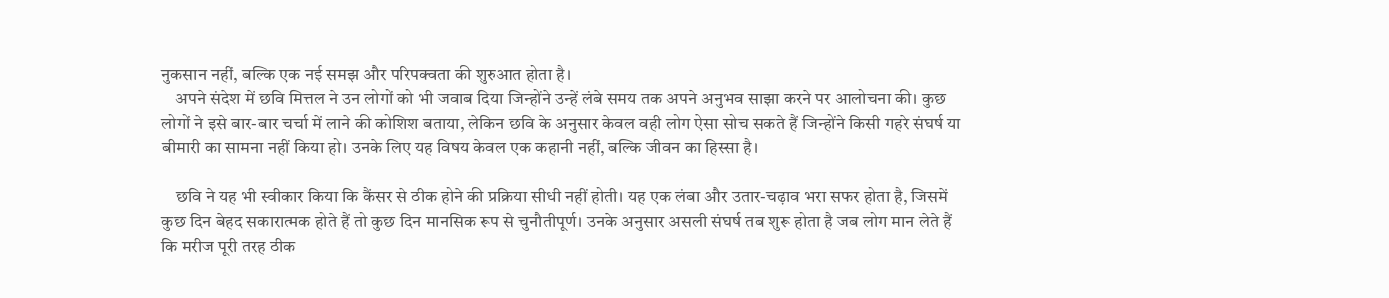नुकसान नहीं, बल्कि एक नई समझ और परिपक्वता की शुरुआत होता है।
    अपने संदेश में छवि मित्तल ने उन लोगों को भी जवाब दिया जिन्होंने उन्हें लंबे समय तक अपने अनुभव साझा करने पर आलोचना की। कुछ लोगों ने इसे बार-बार चर्चा में लाने की कोशिश बताया, लेकिन छवि के अनुसार केवल वही लोग ऐसा सोच सकते हैं जिन्होंने किसी गहरे संघर्ष या बीमारी का सामना नहीं किया हो। उनके लिए यह विषय केवल एक कहानी नहीं, बल्कि जीवन का हिस्सा है।

    छवि ने यह भी स्वीकार किया कि कैंसर से ठीक होने की प्रक्रिया सीधी नहीं होती। यह एक लंबा और उतार-चढ़ाव भरा सफर होता है, जिसमें कुछ दिन बेहद सकारात्मक होते हैं तो कुछ दिन मानसिक रूप से चुनौतीपूर्ण। उनके अनुसार असली संघर्ष तब शुरू होता है जब लोग मान लेते हैं कि मरीज पूरी तरह ठीक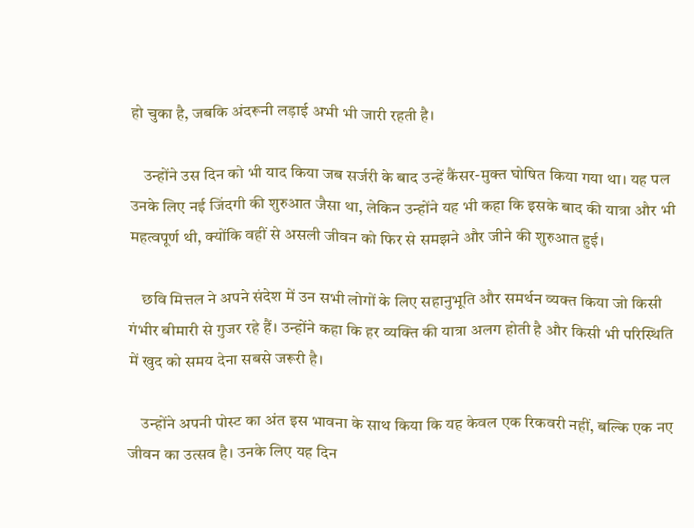हो चुका है, जबकि अंदरूनी लड़ाई अभी भी जारी रहती है।

    उन्होंने उस दिन को भी याद किया जब सर्जरी के बाद उन्हें कैंसर-मुक्त घोषित किया गया था। यह पल उनके लिए नई जिंदगी की शुरुआत जैसा था, लेकिन उन्होंने यह भी कहा कि इसके बाद की यात्रा और भी महत्वपूर्ण थी, क्योंकि वहीं से असली जीवन को फिर से समझने और जीने की शुरुआत हुई।

    छवि मित्तल ने अपने संदेश में उन सभी लोगों के लिए सहानुभूति और समर्थन व्यक्त किया जो किसी गंभीर बीमारी से गुजर रहे हैं। उन्होंने कहा कि हर व्यक्ति की यात्रा अलग होती है और किसी भी परिस्थिति में खुद को समय देना सबसे जरूरी है।

    उन्होंने अपनी पोस्ट का अंत इस भावना के साथ किया कि यह केवल एक रिकवरी नहीं, बल्कि एक नए जीवन का उत्सव है। उनके लिए यह दिन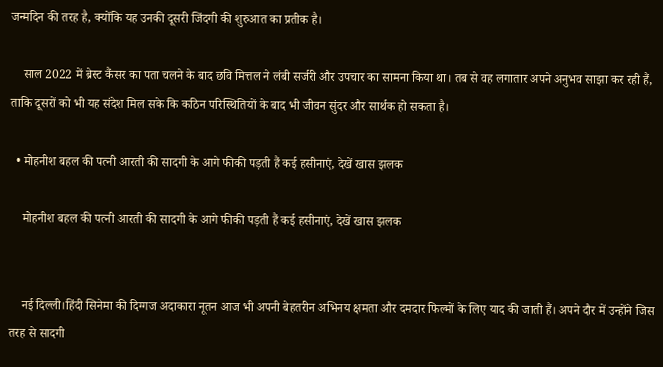जन्मदिन की तरह है, क्योंकि यह उनकी दूसरी जिंदगी की शुरुआत का प्रतीक है।

    साल 2022 में ब्रेस्ट कैंसर का पता चलने के बाद छवि मित्तल ने लंबी सर्जरी और उपचार का सामना किया था। तब से वह लगातार अपने अनुभव साझा कर रही हैं, ताकि दूसरों को भी यह संदेश मिल सके कि कठिन परिस्थितियों के बाद भी जीवन सुंदर और सार्थक हो सकता है।

  • मोहनीश बहल की पत्नी आरती की सादगी के आगे फीकी पड़ती हैं कई हसीनाएं, देखें खास झलक

    मोहनीश बहल की पत्नी आरती की सादगी के आगे फीकी पड़ती हैं कई हसीनाएं, देखें खास झलक


    नई दिल्ली।हिंदी सिनेमा की दिग्गज अदाकारा नूतन आज भी अपनी बेहतरीन अभिनय क्षमता और दमदार फिल्मों के लिए याद की जाती हैं। अपने दौर में उन्होंने जिस तरह से सादगी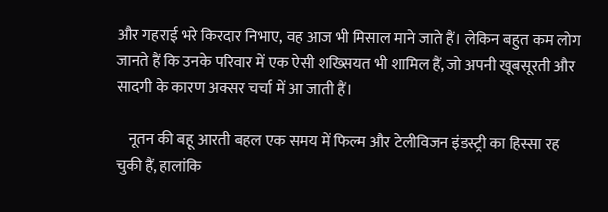और गहराई भरे किरदार निभाए, वह आज भी मिसाल माने जाते हैं। लेकिन बहुत कम लोग जानते हैं कि उनके परिवार में एक ऐसी शख्सियत भी शामिल हैं, जो अपनी खूबसूरती और सादगी के कारण अक्सर चर्चा में आ जाती हैं।

    नूतन की बहू आरती बहल एक समय में फिल्म और टेलीविजन इंडस्ट्री का हिस्सा रह चुकी हैं, हालांकि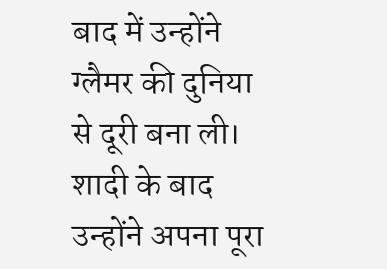बाद में उन्होंने ग्लैमर की दुनिया से दूरी बना ली। शादी के बाद उन्होंने अपना पूरा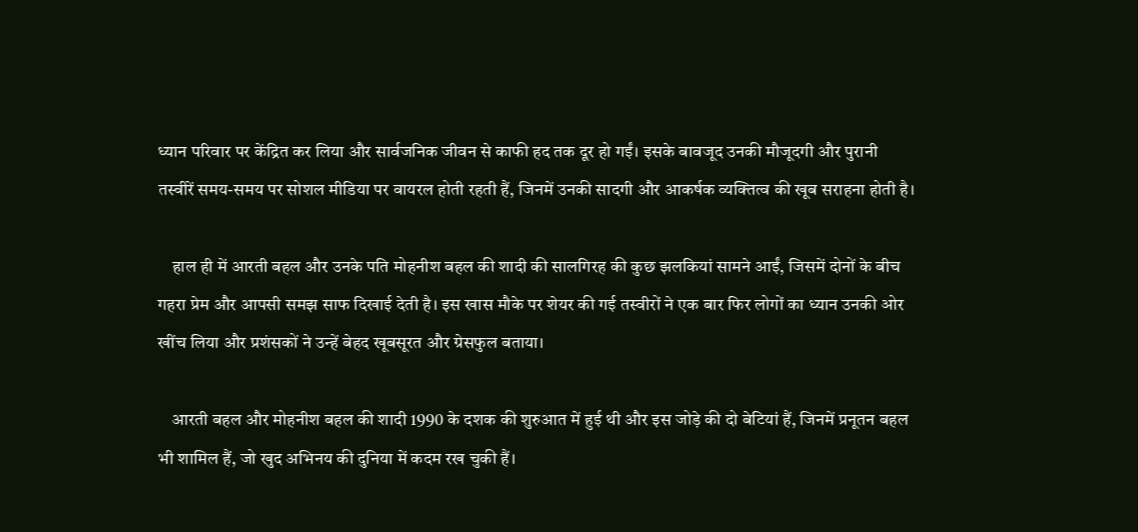ध्यान परिवार पर केंद्रित कर लिया और सार्वजनिक जीवन से काफी हद तक दूर हो गईं। इसके बावजूद उनकी मौजूदगी और पुरानी तस्वीरें समय-समय पर सोशल मीडिया पर वायरल होती रहती हैं, जिनमें उनकी सादगी और आकर्षक व्यक्तित्व की खूब सराहना होती है।

    हाल ही में आरती बहल और उनके पति मोहनीश बहल की शादी की सालगिरह की कुछ झलकियां सामने आईं, जिसमें दोनों के बीच गहरा प्रेम और आपसी समझ साफ दिखाई देती है। इस खास मौके पर शेयर की गई तस्वीरों ने एक बार फिर लोगों का ध्यान उनकी ओर खींच लिया और प्रशंसकों ने उन्हें बेहद खूबसूरत और ग्रेसफुल बताया।

    आरती बहल और मोहनीश बहल की शादी 1990 के दशक की शुरुआत में हुई थी और इस जोड़े की दो बेटियां हैं, जिनमें प्रनूतन बहल भी शामिल हैं, जो खुद अभिनय की दुनिया में कदम रख चुकी हैं।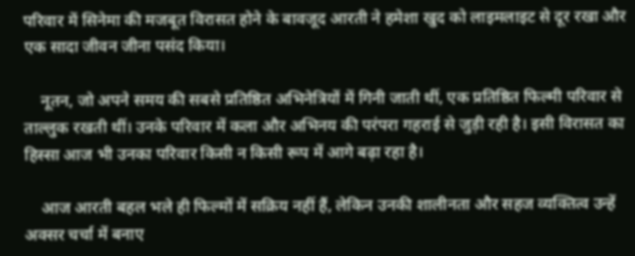परिवार में सिनेमा की मजबूत विरासत होने के बावजूद आरती ने हमेशा खुद को लाइमलाइट से दूर रखा और एक सादा जीवन जीना पसंद किया।

    नूतन, जो अपने समय की सबसे प्रतिष्ठित अभिनेत्रियों में गिनी जाती थीं, एक प्रतिष्ठित फिल्मी परिवार से ताल्लुक रखती थीं। उनके परिवार में कला और अभिनय की परंपरा गहराई से जुड़ी रही है। इसी विरासत का हिस्सा आज भी उनका परिवार किसी न किसी रूप में आगे बढ़ा रहा है।

    आज आरती बहल भले ही फिल्मों में सक्रिय नहीं हैं, लेकिन उनकी शालीनता और सहज व्यक्तित्व उन्हें अक्सर चर्चा में बनाए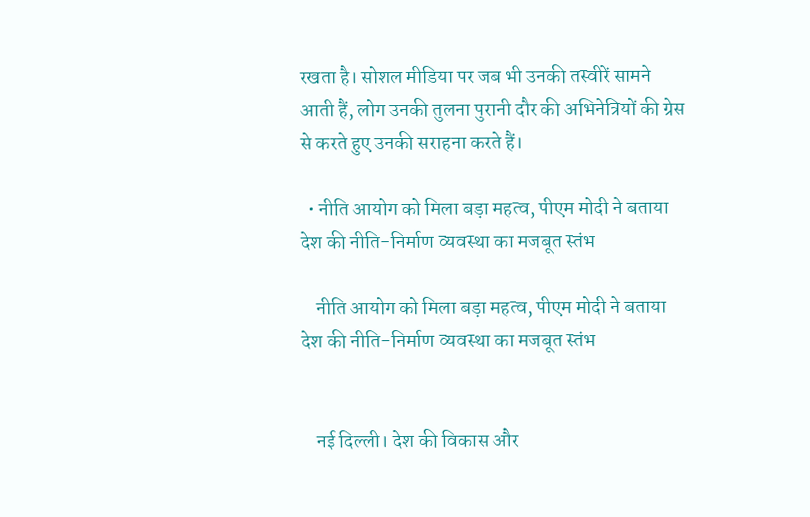रखता है। सोशल मीडिया पर जब भी उनकी तस्वीरें सामने आती हैं, लोग उनकी तुलना पुरानी दौर की अभिनेत्रियों की ग्रेस से करते हुए उनकी सराहना करते हैं।

  • नीति आयोग को मिला बड़ा महत्व, पीएम मोदी ने बताया देश की नीति-निर्माण व्यवस्था का मजबूत स्तंभ

    नीति आयोग को मिला बड़ा महत्व, पीएम मोदी ने बताया देश की नीति-निर्माण व्यवस्था का मजबूत स्तंभ


    नई दिल्ली। देश की विकास और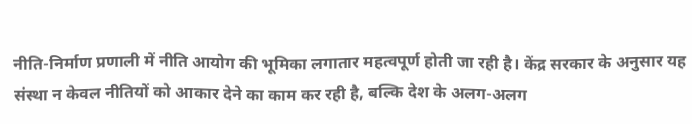नीति-निर्माण प्रणाली में नीति आयोग की भूमिका लगातार महत्वपूर्ण होती जा रही है। केंद्र सरकार के अनुसार यह संस्था न केवल नीतियों को आकार देने का काम कर रही है, बल्कि देश के अलग-अलग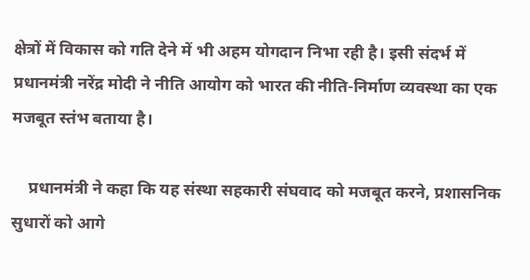क्षेत्रों में विकास को गति देने में भी अहम योगदान निभा रही है। इसी संदर्भ में प्रधानमंत्री नरेंद्र मोदी ने नीति आयोग को भारत की नीति-निर्माण व्यवस्था का एक मजबूत स्तंभ बताया है।

    प्रधानमंत्री ने कहा कि यह संस्था सहकारी संघवाद को मजबूत करने, प्रशासनिक सुधारों को आगे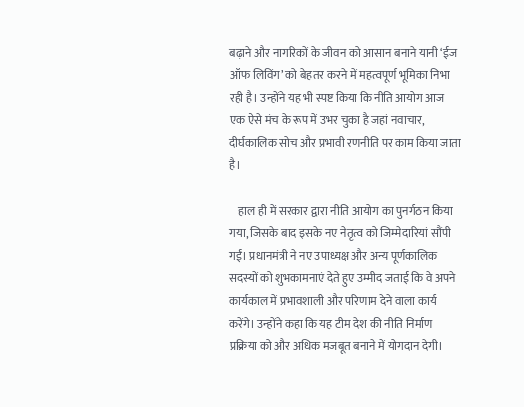बढ़ाने और नागरिकों के जीवन को आसान बनाने यानी ‘ईज ऑफ लिविंग’ को बेहतर करने में महत्वपूर्ण भूमिका निभा रही है। उन्होंने यह भी स्पष्ट किया कि नीति आयोग आज एक ऐसे मंच के रूप में उभर चुका है जहां नवाचार, दीर्घकालिक सोच और प्रभावी रणनीति पर काम किया जाता है।

    हाल ही में सरकार द्वारा नीति आयोग का पुनर्गठन किया गया, जिसके बाद इसके नए नेतृत्व को जिम्मेदारियां सौंपी गईं। प्रधानमंत्री ने नए उपाध्यक्ष और अन्य पूर्णकालिक सदस्यों को शुभकामनाएं देते हुए उम्मीद जताई कि वे अपने कार्यकाल में प्रभावशाली और परिणाम देने वाला कार्य करेंगे। उन्होंने कहा कि यह टीम देश की नीति निर्माण प्रक्रिया को और अधिक मजबूत बनाने में योगदान देगी।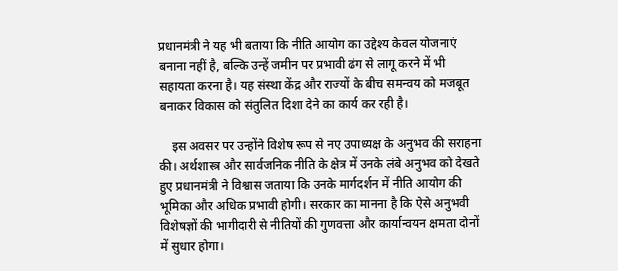प्रधानमंत्री ने यह भी बताया कि नीति आयोग का उद्देश्य केवल योजनाएं बनाना नहीं है, बल्कि उन्हें जमीन पर प्रभावी ढंग से लागू करने में भी सहायता करना है। यह संस्था केंद्र और राज्यों के बीच समन्वय को मजबूत बनाकर विकास को संतुलित दिशा देने का कार्य कर रही है।

    इस अवसर पर उन्होंने विशेष रूप से नए उपाध्यक्ष के अनुभव की सराहना की। अर्थशास्त्र और सार्वजनिक नीति के क्षेत्र में उनके लंबे अनुभव को देखते हुए प्रधानमंत्री ने विश्वास जताया कि उनके मार्गदर्शन में नीति आयोग की भूमिका और अधिक प्रभावी होगी। सरकार का मानना है कि ऐसे अनुभवी विशेषज्ञों की भागीदारी से नीतियों की गुणवत्ता और कार्यान्वयन क्षमता दोनों में सुधार होगा।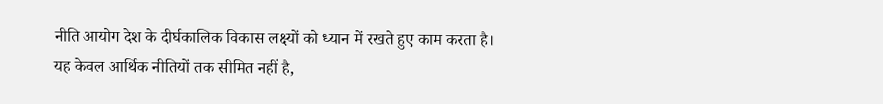नीति आयोग देश के दीर्घकालिक विकास लक्ष्यों को ध्यान में रखते हुए काम करता है। यह केवल आर्थिक नीतियों तक सीमित नहीं है,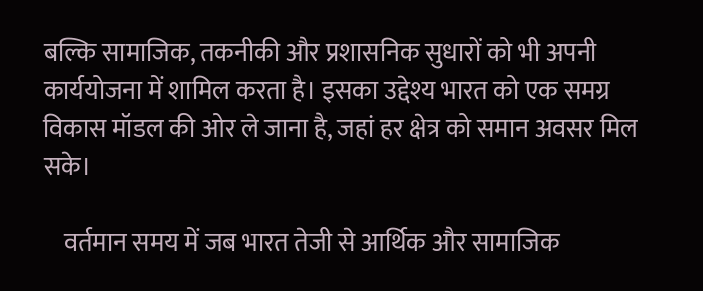बल्कि सामाजिक, तकनीकी और प्रशासनिक सुधारों को भी अपनी कार्ययोजना में शामिल करता है। इसका उद्देश्य भारत को एक समग्र विकास मॉडल की ओर ले जाना है, जहां हर क्षेत्र को समान अवसर मिल सके।

    वर्तमान समय में जब भारत तेजी से आर्थिक और सामाजिक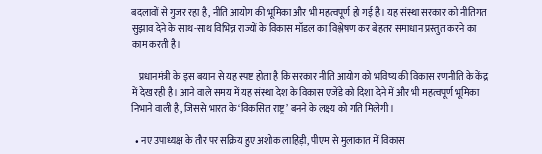बदलावों से गुजर रहा है, नीति आयोग की भूमिका और भी महत्वपूर्ण हो गई है। यह संस्था सरकार को नीतिगत सुझाव देने के साथ-साथ विभिन्न राज्यों के विकास मॉडल का विश्लेषण कर बेहतर समाधान प्रस्तुत करने का काम करती है।

    प्रधानमंत्री के इस बयान से यह स्पष्ट होता है कि सरकार नीति आयोग को भविष्य की विकास रणनीति के केंद्र में देख रही है। आने वाले समय में यह संस्था देश के विकास एजेंडे को दिशा देने में और भी महत्वपूर्ण भूमिका निभाने वाली है, जिससे भारत के ‘विकसित राष्ट्र’ बनने के लक्ष्य को गति मिलेगी।

  • नए उपाध्यक्ष के तौर पर सक्रिय हुए अशोक लाहिड़ी, पीएम से मुलाकात में विकास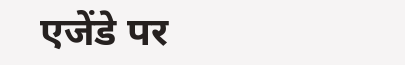एजेंडे पर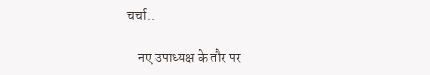चर्चा..

    नए उपाध्यक्ष के तौर पर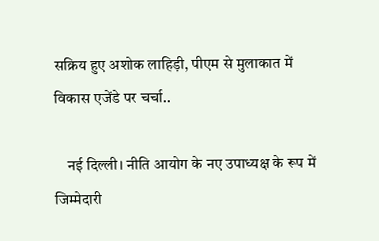सक्रिय हुए अशोक लाहिड़ी, पीएम से मुलाकात में विकास एजेंडे पर चर्चा..

    नई दिल्ली। नीति आयोग के नए उपाध्यक्ष के रूप में जिम्मेदारी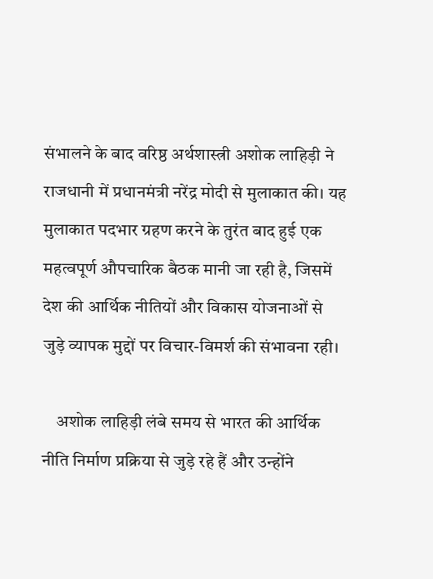संभालने के बाद वरिष्ठ अर्थशास्त्री अशोक लाहिड़ी ने राजधानी में प्रधानमंत्री नरेंद्र मोदी से मुलाकात की। यह मुलाकात पदभार ग्रहण करने के तुरंत बाद हुई एक महत्वपूर्ण औपचारिक बैठक मानी जा रही है, जिसमें देश की आर्थिक नीतियों और विकास योजनाओं से जुड़े व्यापक मुद्दों पर विचार-विमर्श की संभावना रही।

    अशोक लाहिड़ी लंबे समय से भारत की आर्थिक नीति निर्माण प्रक्रिया से जुड़े रहे हैं और उन्होंने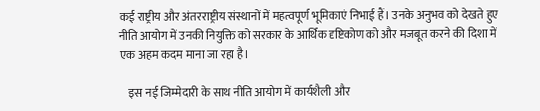कई राष्ट्रीय और अंतरराष्ट्रीय संस्थानों में महत्वपूर्ण भूमिकाएं निभाई हैं। उनके अनुभव को देखते हुए नीति आयोग में उनकी नियुक्ति को सरकार के आर्थिक दृष्टिकोण को और मजबूत करने की दिशा में एक अहम कदम माना जा रहा है।

    इस नई जिम्मेदारी के साथ नीति आयोग में कार्यशैली और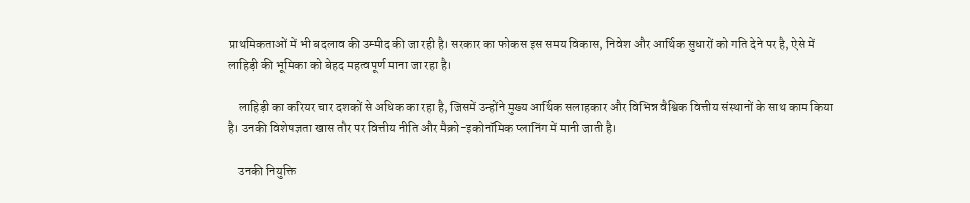प्राथमिकताओं में भी बदलाव की उम्मीद की जा रही है। सरकार का फोकस इस समय विकास, निवेश और आर्थिक सुधारों को गति देने पर है, ऐसे में लाहिड़ी की भूमिका को बेहद महत्वपूर्ण माना जा रहा है।

    लाहिड़ी का करियर चार दशकों से अधिक का रहा है, जिसमें उन्होंने मुख्य आर्थिक सलाहकार और विभिन्न वैश्विक वित्तीय संस्थानों के साथ काम किया है। उनकी विशेषज्ञता खास तौर पर वित्तीय नीति और मैक्रो-इकोनॉमिक प्लानिंग में मानी जाती है।

    उनकी नियुक्ति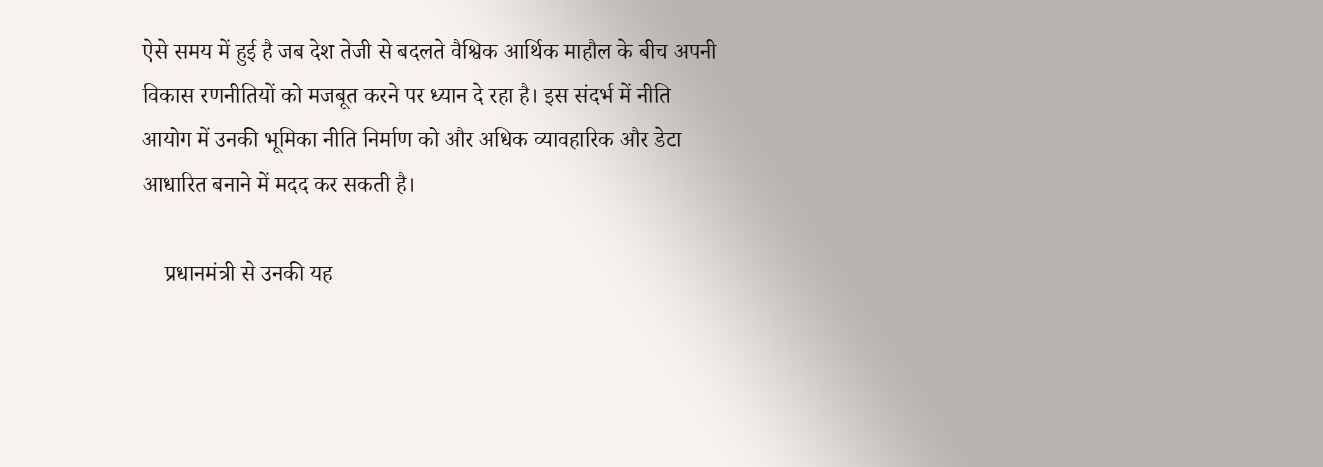ऐसे समय में हुई है जब देश तेजी से बदलते वैश्विक आर्थिक माहौल के बीच अपनी विकास रणनीतियों को मजबूत करने पर ध्यान दे रहा है। इस संदर्भ में नीति आयोग में उनकी भूमिका नीति निर्माण को और अधिक व्यावहारिक और डेटा आधारित बनाने में मदद कर सकती है।

    प्रधानमंत्री से उनकी यह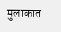मुलाकात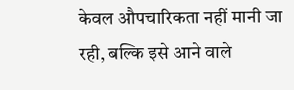केवल औपचारिकता नहीं मानी जा रही, बल्कि इसे आने वाले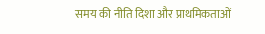समय की नीति दिशा और प्राथमिकताओं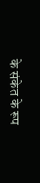के संकेत के रूप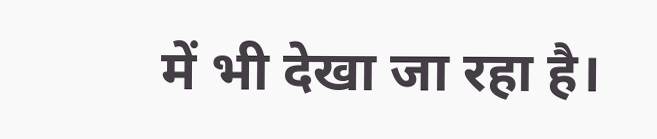में भी देखा जा रहा है।